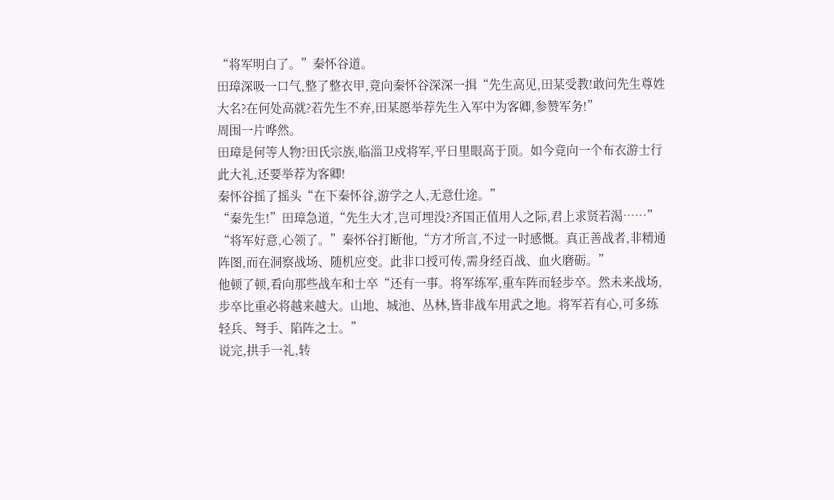“将军明白了。”秦怀谷道。
田璋深吸一口气,整了整衣甲,竟向秦怀谷深深一揖“先生高见,田某受教!敢问先生尊姓大名?在何处高就?若先生不弃,田某愿举荐先生入军中为客卿,参赞军务!”
周围一片哗然。
田璋是何等人物?田氏宗族,临淄卫戍将军,平日里眼高于顶。如今竟向一个布衣游士行此大礼,还要举荐为客卿!
秦怀谷摇了摇头“在下秦怀谷,游学之人,无意仕途。”
“秦先生!”田璋急道,“先生大才,岂可埋没?齐国正值用人之际,君上求贤若渴……”
“将军好意,心领了。”秦怀谷打断他,“方才所言,不过一时感慨。真正善战者,非精通阵图,而在洞察战场、随机应变。此非口授可传,需身经百战、血火磨砺。”
他顿了顿,看向那些战车和士卒“还有一事。将军练军,重车阵而轻步卒。然未来战场,步卒比重必将越来越大。山地、城池、丛林,皆非战车用武之地。将军若有心,可多练轻兵、弩手、陷阵之士。”
说完,拱手一礼,转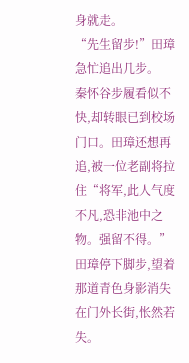身就走。
“先生留步!”田璋急忙追出几步。
秦怀谷步履看似不快,却转眼已到校场门口。田璋还想再追,被一位老副将拉住“将军,此人气度不凡,恐非池中之物。强留不得。”
田璋停下脚步,望着那道青色身影消失在门外长街,怅然若失。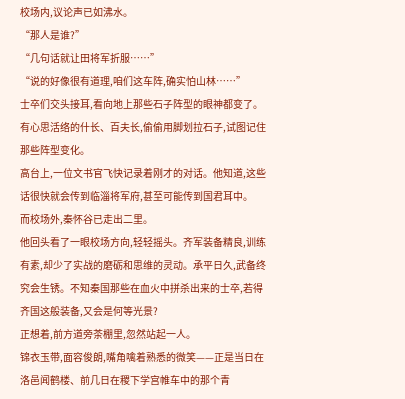校场内,议论声已如沸水。
“那人是谁?”
“几句话就让田将军折服……”
“说的好像很有道理,咱们这车阵,确实怕山林……”
士卒们交头接耳,看向地上那些石子阵型的眼神都变了。有心思活络的什长、百夫长,偷偷用脚划拉石子,试图记住那些阵型变化。
高台上,一位文书官飞快记录着刚才的对话。他知道,这些话很快就会传到临淄将军府,甚至可能传到国君耳中。
而校场外,秦怀谷已走出二里。
他回头看了一眼校场方向,轻轻摇头。齐军装备精良,训练有素,却少了实战的磨砺和思维的灵动。承平日久,武备终究会生锈。不知秦国那些在血火中拼杀出来的士卒,若得齐国这般装备,又会是何等光景?
正想着,前方道旁茶棚里,忽然站起一人。
锦衣玉带,面容俊朗,嘴角噙着熟悉的微笑——正是当日在洛邑闻鹤楼、前几日在稷下学宫帷车中的那个青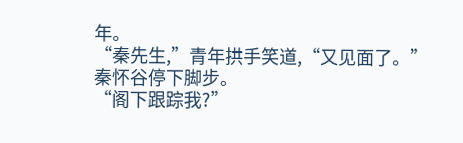年。
“秦先生,”青年拱手笑道,“又见面了。”
秦怀谷停下脚步。
“阁下跟踪我?”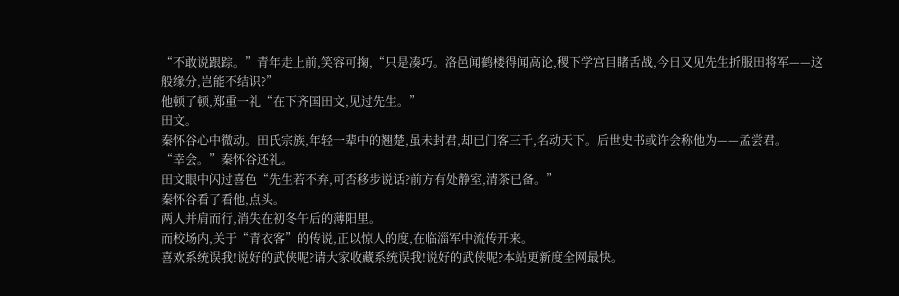“不敢说跟踪。”青年走上前,笑容可掬,“只是凑巧。洛邑闻鹤楼得闻高论,稷下学宫目睹舌战,今日又见先生折服田将军——这般缘分,岂能不结识?”
他顿了顿,郑重一礼“在下齐国田文,见过先生。”
田文。
秦怀谷心中微动。田氏宗族,年轻一辈中的翘楚,虽未封君,却已门客三千,名动天下。后世史书或许会称他为——孟尝君。
“幸会。”秦怀谷还礼。
田文眼中闪过喜色“先生若不弃,可否移步说话?前方有处静室,清茶已备。”
秦怀谷看了看他,点头。
两人并肩而行,消失在初冬午后的薄阳里。
而校场内,关于“青衣客”的传说,正以惊人的度,在临淄军中流传开来。
喜欢系统误我!说好的武侠呢?请大家收藏系统误我!说好的武侠呢?本站更新度全网最快。